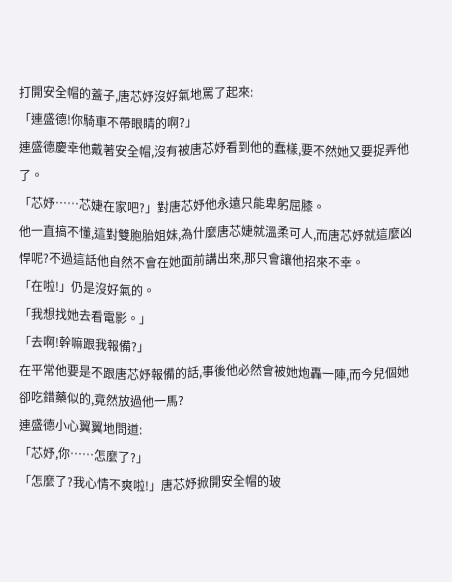打開安全帽的蓋子,唐芯妤沒好氣地罵了起來:
「連盛德!你騎車不帶眼睛的啊?」
連盛德慶幸他戴著安全帽,沒有被唐芯妤看到他的蠢樣,要不然她又要捉弄他了。
「芯妤……芯婕在家吧?」對唐芯妤他永遠只能卑躬屈膝。
他一直搞不懂,這對雙胞胎姐妹,為什麼唐芯婕就溫柔可人,而唐芯妤就這麼凶悍呢?不過這話他自然不會在她面前講出來,那只會讓他招來不幸。
「在啦!」仍是沒好氣的。
「我想找她去看電影。」
「去啊!幹嘛跟我報備?」
在平常他要是不跟唐芯妤報備的話,事後他必然會被她炮轟一陣,而今兒個她卻吃錯藥似的,竟然放過他一馬?
連盛德小心翼翼地問道:
「芯妤,你……怎麼了?」
「怎麼了?我心情不爽啦!」唐芯妤掀開安全帽的玻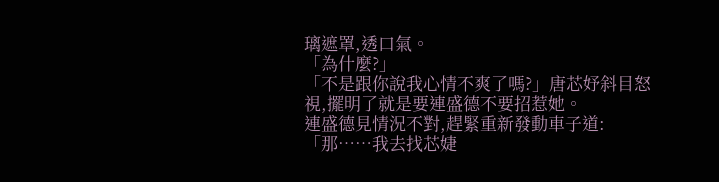璃遮罩,透口氣。
「為什麼?」
「不是跟你說我心情不爽了嗎?」唐芯妤斜目怒視,擺明了就是要連盛德不要招惹她。
連盛德見情況不對,趕緊重新發動車子道:
「那……我去找芯婕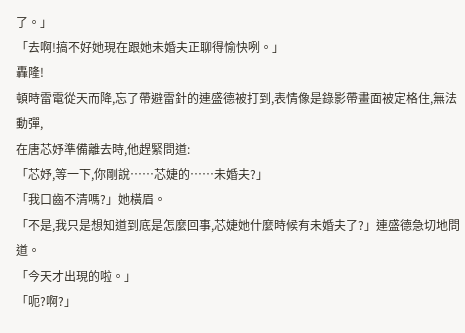了。」
「去啊!搞不好她現在跟她未婚夫正聊得愉快咧。」
轟隆!
頓時雷電從天而降,忘了帶避雷針的連盛德被打到,表情像是錄影帶畫面被定格住,無法動彈,
在唐芯妤準備離去時,他趕緊問道:
「芯妤,等一下,你剛說……芯婕的……未婚夫?」
「我口齒不清嗎?」她橫眉。
「不是,我只是想知道到底是怎麼回事,芯婕她什麼時候有未婚夫了?」連盛德急切地問道。
「今天才出現的啦。」
「呃?啊?」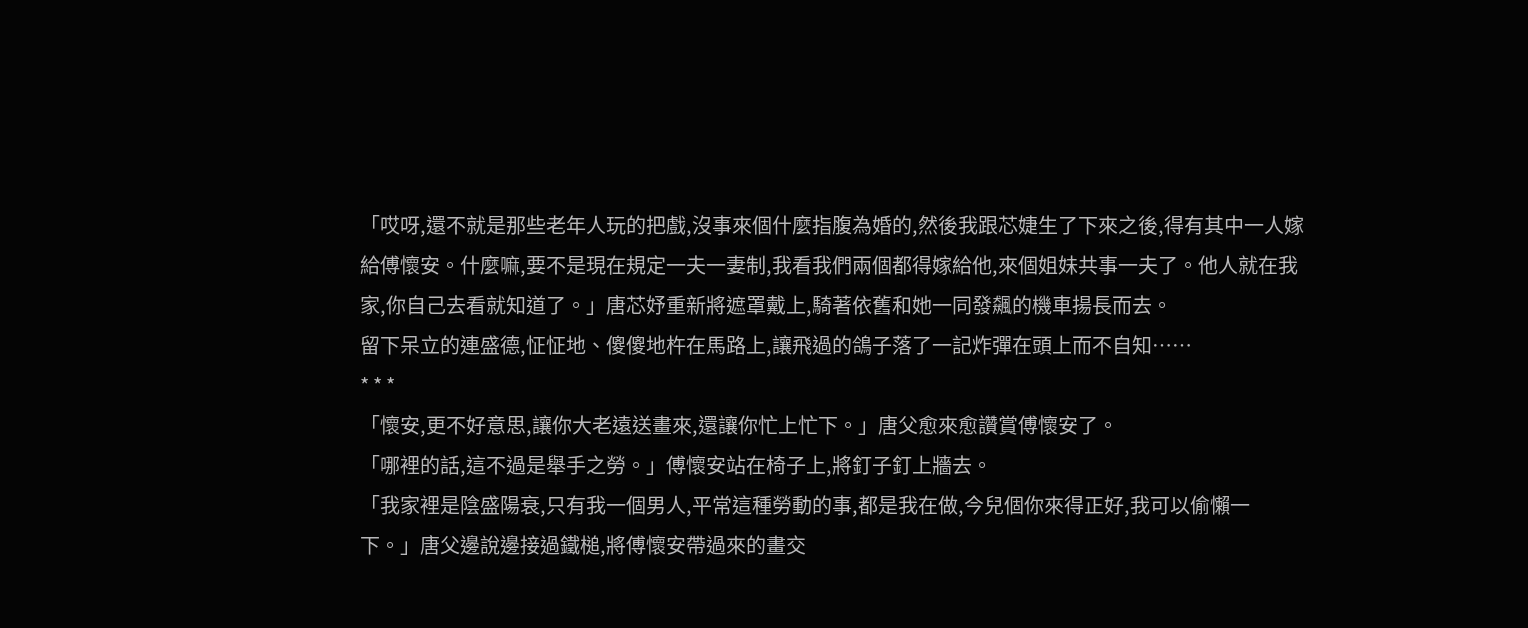「哎呀,還不就是那些老年人玩的把戲,沒事來個什麼指腹為婚的,然後我跟芯婕生了下來之後,得有其中一人嫁給傅懷安。什麼嘛,要不是現在規定一夫一妻制,我看我們兩個都得嫁給他,來個姐妹共事一夫了。他人就在我家,你自己去看就知道了。」唐芯妤重新將遮罩戴上,騎著依舊和她一同發飆的機車揚長而去。
留下呆立的連盛德,怔怔地、傻傻地杵在馬路上,讓飛過的鴿子落了一記炸彈在頭上而不自知……
* * *
「懷安,更不好意思,讓你大老遠送畫來,還讓你忙上忙下。」唐父愈來愈讚賞傅懷安了。
「哪裡的話,這不過是舉手之勞。」傅懷安站在椅子上,將釘子釘上牆去。
「我家裡是陰盛陽衰,只有我一個男人,平常這種勞動的事,都是我在做,今兒個你來得正好,我可以偷懶一下。」唐父邊說邊接過鐵槌,將傅懷安帶過來的畫交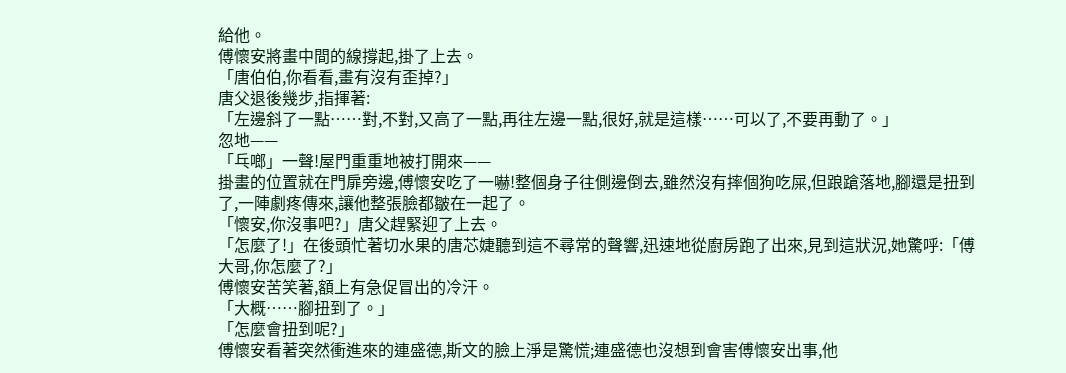給他。
傅懷安將畫中間的線撐起,掛了上去。
「唐伯伯,你看看,畫有沒有歪掉?」
唐父退後幾步,指揮著:
「左邊斜了一點……對,不對,又高了一點,再往左邊一點,很好,就是這樣……可以了,不要再動了。」
忽地——
「乓啷」一聲!屋門重重地被打開來——
掛畫的位置就在門扉旁邊,傅懷安吃了一嚇!整個身子往側邊倒去,雖然沒有摔個狗吃屎,但踉蹌落地,腳還是扭到了,一陣劇疼傳來,讓他整張臉都皺在一起了。
「懷安,你沒事吧?」唐父趕緊迎了上去。
「怎麼了!」在後頭忙著切水果的唐芯婕聽到這不尋常的聲響,迅速地從廚房跑了出來,見到這狀況,她驚呼:「傅大哥,你怎麼了?」
傅懷安苦笑著,額上有急促冒出的冷汗。
「大概……腳扭到了。」
「怎麼會扭到呢?」
傅懷安看著突然衝進來的連盛德,斯文的臉上淨是驚慌;連盛德也沒想到會害傅懷安出事,他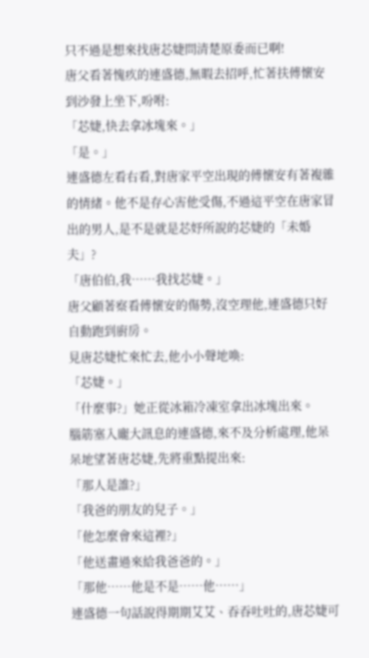只不過是想來找唐芯婕問清楚原委而已啊!
唐父看著愧疚的連盛德,無暇去招呼,忙著扶傅懷安到沙發上坐下,吩咐:
「芯婕,快去拿冰塊來。」
「是。」
連盛德左看右看,對唐家平空出現的傅懷安有著複雜的情緒。他不是存心害他受傷,不過這平空在唐家冒出的男人,是不是就是芯妤所說的芯婕的「未婚夫」?
「唐伯伯,我……我找芯婕。」
唐父顧著察看傅懷安的傷勢,沒空理他,連盛德只好自動跑到廚房。
見唐芯婕忙來忙去,他小小聲地喚:
「芯婕。」
「什麼事?」她正從冰箱冷凍室拿出冰塊出來。
腦筋塞入龐大訊息的連盛德,來不及分析處理,他呆呆地望著唐芯婕,先將重點提出來:
「那人是誰?」
「我爸的朋友的兒子。」
「他怎麼會來這裡?」
「他送畫過來給我爸爸的。」
「那他……他是不是……他……」
連盛德一句話說得期期艾艾、吞吞吐吐的,唐芯婕可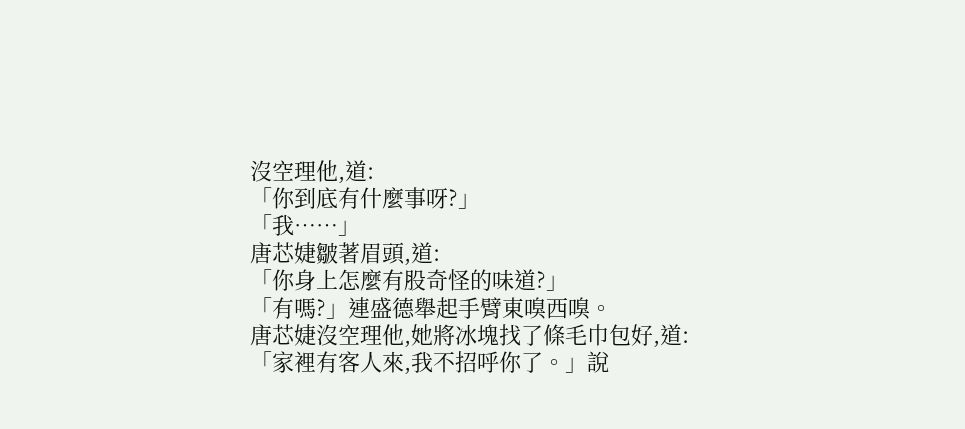沒空理他,道:
「你到底有什麼事呀?」
「我……」
唐芯婕皺著眉頭,道:
「你身上怎麼有股奇怪的味道?」
「有嗎?」連盛德舉起手臂東嗅西嗅。
唐芯婕沒空理他,她將冰塊找了條毛巾包好,道:
「家裡有客人來,我不招呼你了。」說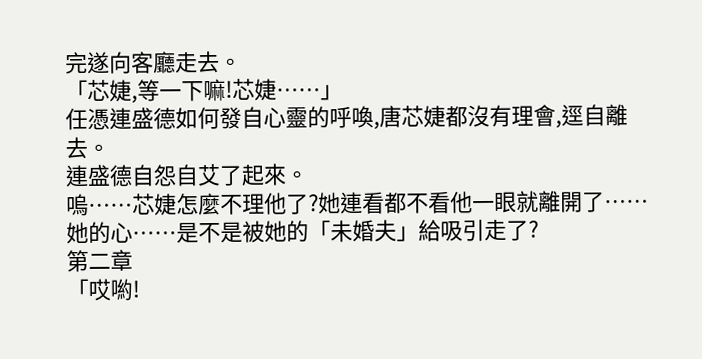完遂向客廳走去。
「芯婕,等一下嘛!芯婕……」
任憑連盛德如何發自心靈的呼喚,唐芯婕都沒有理會,逕自離去。
連盛德自怨自艾了起來。
嗚……芯婕怎麼不理他了?她連看都不看他一眼就離開了……她的心……是不是被她的「未婚夫」給吸引走了?
第二章
「哎喲!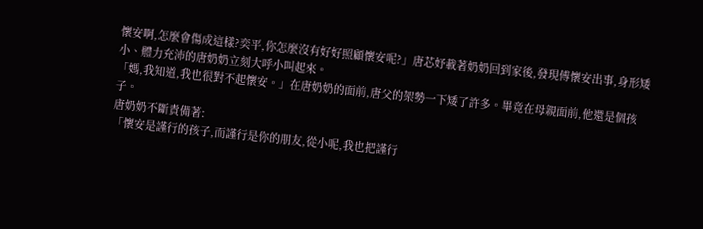懷安啊,怎麼會傷成這樣?奕平,你怎麼沒有好好照顧懷安呢?」唐芯妤載著奶奶回到家後,發現傅懷安出事,身形矮小、體力充沛的唐奶奶立刻大呼小叫起來。
「媽,我知道,我也很對不起懷安。」在唐奶奶的面前,唐父的架勢一下矮了許多。畢竟在母親面前,他還是個孩子。
唐奶奶不斷責備著:
「懷安是謹行的孩子,而謹行是你的朋友,從小呢,我也把謹行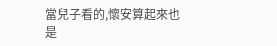當兒子看的,懷安算起來也是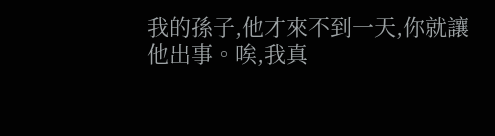我的孫子,他才來不到一天,你就讓他出事。唉,我真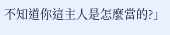不知道你這主人是怎麼當的?」